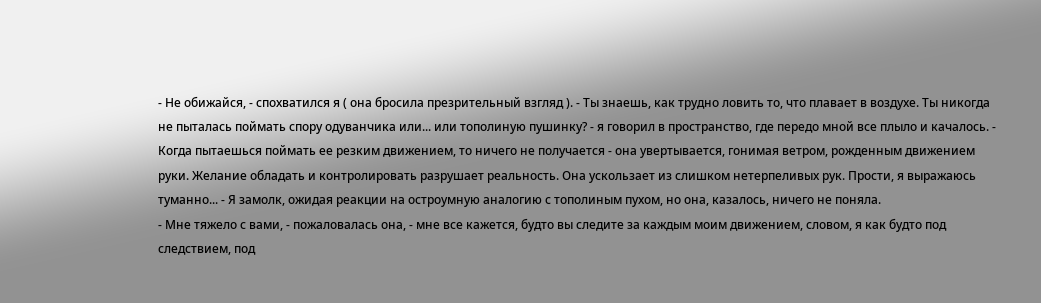- Не обижайся, - спохватился я ( она бросила презрительный взгляд ). - Ты знаешь, как трудно ловить то, что плавает в воздухе. Ты никогда не пыталась поймать спору одуванчика или... или тополиную пушинку? - я говорил в пространство, где передо мной все плыло и качалось. - Когда пытаешься поймать ее резким движением, то ничего не получается - она увертывается, гонимая ветром, рожденным движением руки. Желание обладать и контролировать разрушает реальность. Она ускользает из слишком нетерпеливых рук. Прости, я выражаюсь туманно... - Я замолк, ожидая реакции на остроумную аналогию с тополиным пухом, но она, казалось, ничего не поняла.
- Мне тяжело с вами, - пожаловалась она, - мне все кажется, будто вы следите за каждым моим движением, словом, я как будто под следствием, под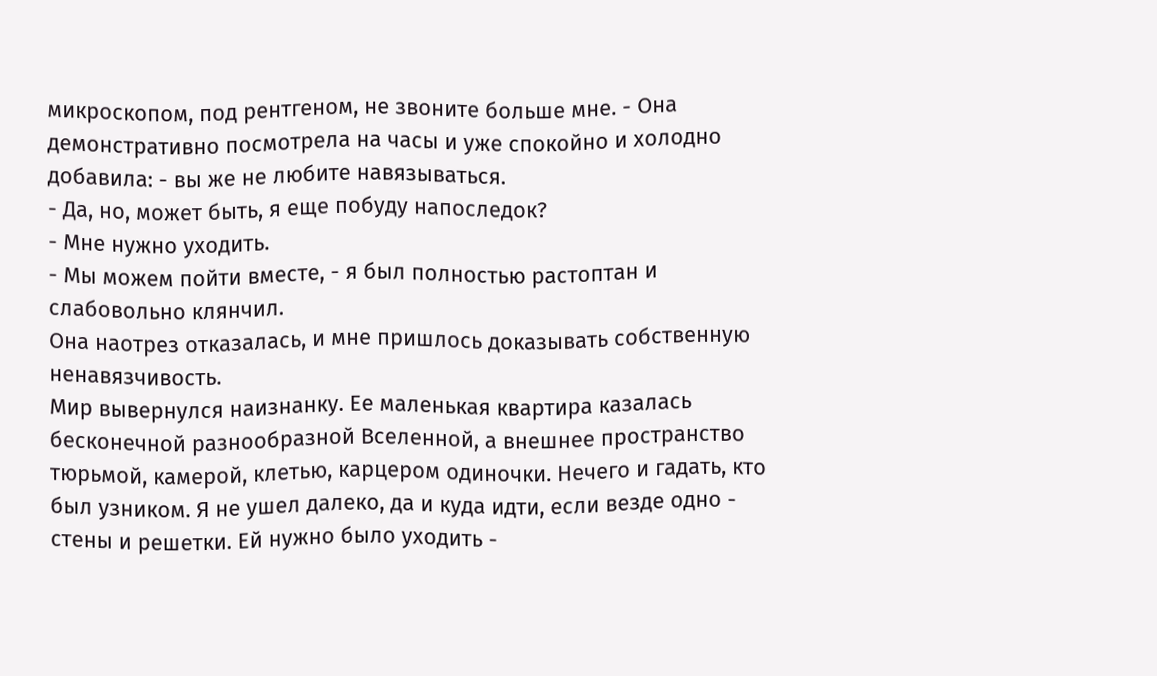микроскопом, под рентгеном, не звоните больше мне. - Она демонстративно посмотрела на часы и уже спокойно и холодно добавила: - вы же не любите навязываться.
- Да, но, может быть, я еще побуду напоследок?
- Мне нужно уходить.
- Мы можем пойти вместе, - я был полностью растоптан и слабовольно клянчил.
Она наотрез отказалась, и мне пришлось доказывать собственную ненавязчивость.
Мир вывернулся наизнанку. Ее маленькая квартира казалась бесконечной разнообразной Вселенной, а внешнее пространство тюрьмой, камерой, клетью, карцером одиночки. Нечего и гадать, кто был узником. Я не ушел далеко, да и куда идти, если везде одно - стены и решетки. Ей нужно было уходить -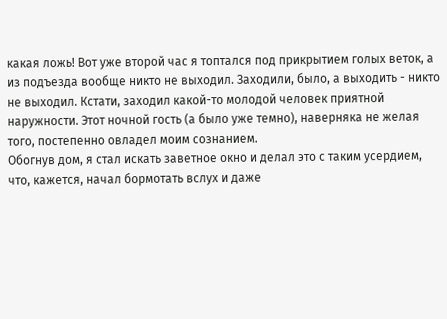какая ложь! Вот уже второй час я топтался под прикрытием голых веток, а из подъезда вообще никто не выходил. Заходили, было, а выходить - никто не выходил. Кстати, заходил какой-то молодой человек приятной наружности. Этот ночной гость (а было уже темно), наверняка не желая того, постепенно овладел моим сознанием.
Обогнув дом, я стал искать заветное окно и делал это с таким усердием, что, кажется, начал бормотать вслух и даже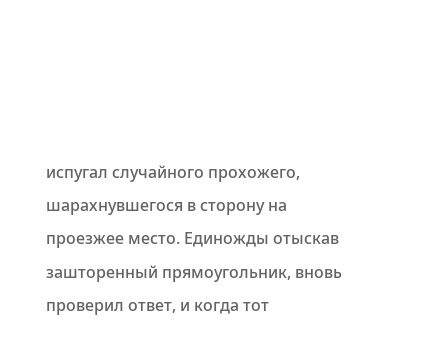испугал случайного прохожего, шарахнувшегося в сторону на проезжее место. Единожды отыскав зашторенный прямоугольник, вновь проверил ответ, и когда тот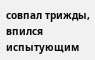совпал трижды, впился испытующим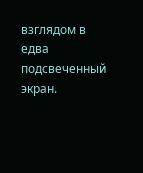взглядом в едва подсвеченный экран.